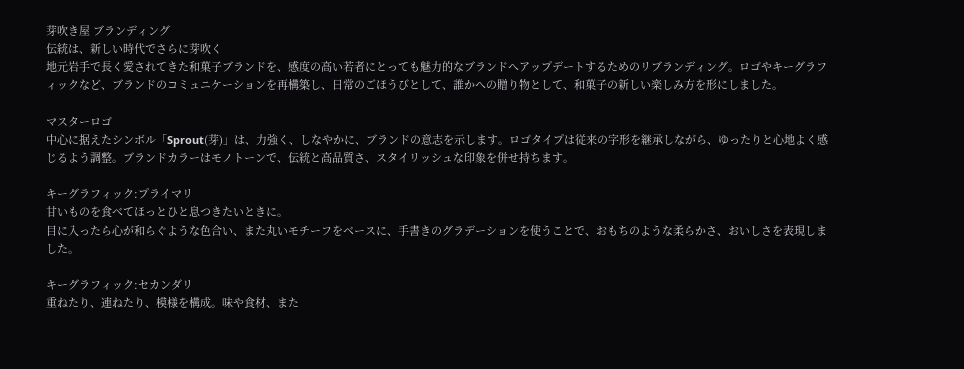芽吹き屋 ブランディング
伝統は、新しい時代でさらに芽吹く
地元岩手で長く愛されてきた和菓子ブランドを、感度の高い若者にとっても魅力的なブランドへアップデートするためのリブランディング。ロゴやキーグラフィックなど、ブランドのコミュニケーションを再構築し、日常のごほうびとして、誰かへの贈り物として、和菓子の新しい楽しみ方を形にしました。

マスターロゴ
中心に据えたシンボル「Sprout(芽)」は、力強く、しなやかに、ブランドの意志を示します。ロゴタイプは従来の字形を継承しながら、ゆったりと心地よく感じるよう調整。ブランドカラーはモノトーンで、伝統と高品質さ、スタイリッシュな印象を併せ持ちます。

キーグラフィック:プライマリ
甘いものを食べてほっとひと息つきたいときに。
目に入ったら心が和らぐような色合い、また丸いモチーフをベースに、手書きのグラデーションを使うことで、おもちのような柔らかさ、おいしさを表現しました。

キーグラフィック:セカンダリ
重ねたり、連ねたり、模様を構成。味や食材、また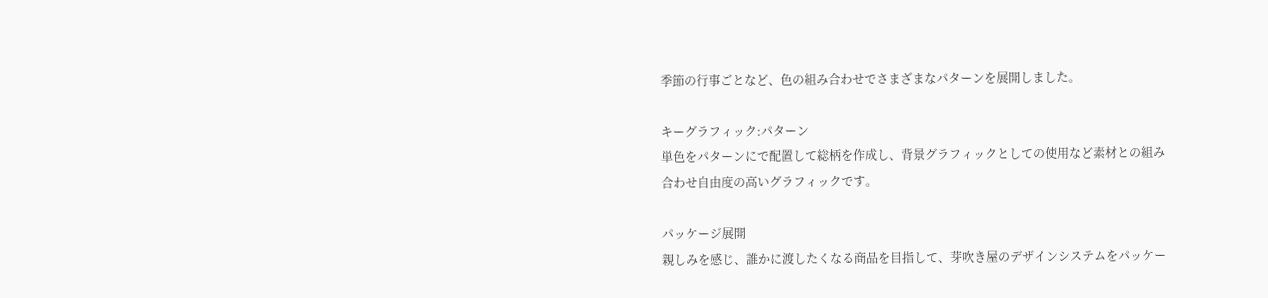季節の行事ごとなど、色の組み合わせでさまざまなパターンを展開しました。

キーグラフィック:パターン
単色をパターンにで配置して総柄を作成し、背景グラフィックとしての使用など素材との組み合わせ自由度の高いグラフィックです。

パッケージ展開
親しみを感じ、誰かに渡したくなる商品を目指して、芽吹き屋のデザインシステムをパッケー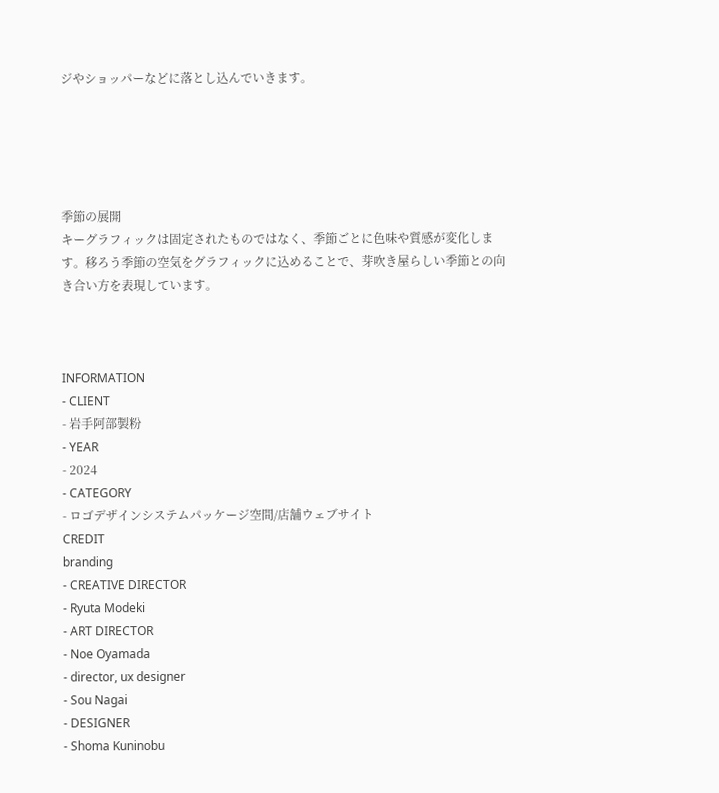ジやショッパーなどに落とし込んでいきます。





季節の展開
キーグラフィックは固定されたものではなく、季節ごとに色味や質感が変化します。移ろう季節の空気をグラフィックに込めることで、芽吹き屋らしい季節との向き合い方を表現しています。



INFORMATION
- CLIENT
- 岩手阿部製粉
- YEAR
- 2024
- CATEGORY
- ロゴデザインシステムパッケージ空間/店舗ウェブサイト
CREDIT
branding
- CREATIVE DIRECTOR
- Ryuta Modeki
- ART DIRECTOR
- Noe Oyamada
- director, ux designer
- Sou Nagai
- DESIGNER
- Shoma Kuninobu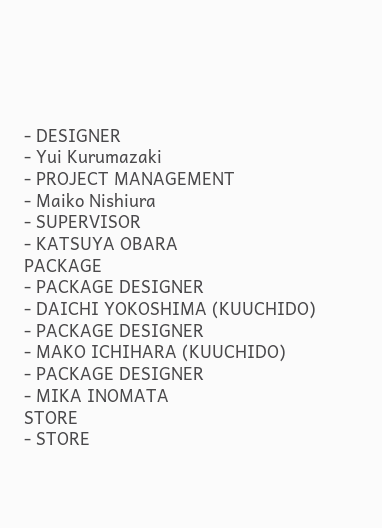- DESIGNER
- Yui Kurumazaki
- PROJECT MANAGEMENT
- Maiko Nishiura
- SUPERVISOR
- KATSUYA OBARA
PACKAGE
- PACKAGE DESIGNER
- DAICHI YOKOSHIMA (KUUCHIDO)
- PACKAGE DESIGNER
- MAKO ICHIHARA (KUUCHIDO)
- PACKAGE DESIGNER
- MIKA INOMATA
STORE
- STORE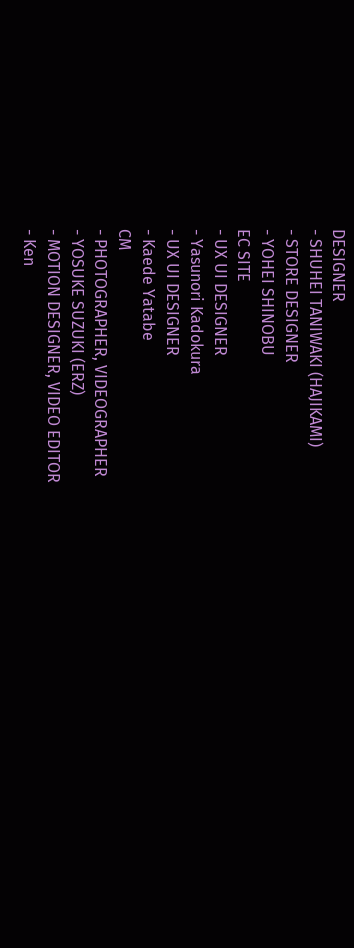DESIGNER
- SHUHEI TANIWAKI (HAJIKAMI)
- STORE DESIGNER
- YOHEI SHINOBU
EC SITE
- UX UI DESIGNER
- Yasunori Kadokura
- UX UI DESIGNER
- Kaede Yatabe
CM
- PHOTOGRAPHER, VIDEOGRAPHER
- YOSUKE SUZUKI (ERZ)
- MOTION DESIGNER, VIDEO EDITOR
- Ken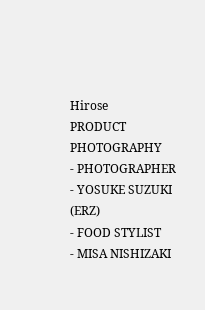Hirose
PRODUCT PHOTOGRAPHY
- PHOTOGRAPHER
- YOSUKE SUZUKI (ERZ)
- FOOD STYLIST
- MISA NISHIZAKI